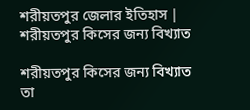শরীয়তপুর জেলার ইতিহাস | শরীয়তপুর কিসের জন্য বিখ্যাত

শরীয়তপুর কিসের জন্য বিখ্যাত তা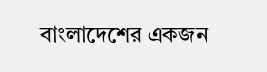বাংলাদেশের একজন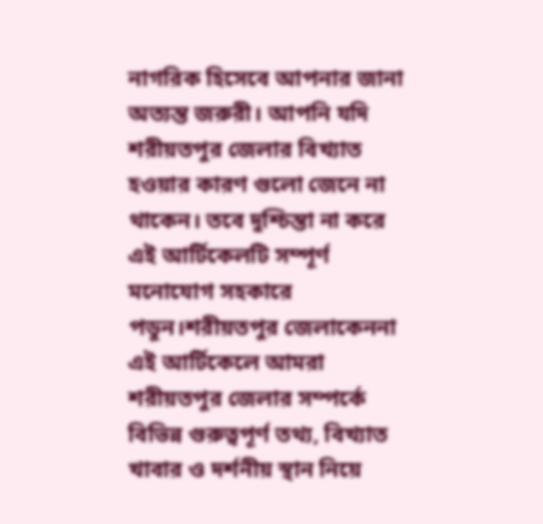নাগরিক হিসেবে আপনার জানা অত্যন্ত জরুরী। আপনি যদি শরীয়তপুর জেলার বিখ্যাত হওয়ার কারণ গুলো জেনে না থাকেন। তবে দুশ্চিন্তা না করে এই আর্টিকেলটি সম্পূর্ণ মনোযোগ সহকারে পডুন।শরীয়তপুর জেলাকেননা এই আর্টিকেলে আমরা শরীয়তপুর জেলার সম্পর্কে বিভিন্ন গুরুত্বপূর্ণ তথ্য, বিখ্যাত খাবার ও দর্শনীয় স্থান নিয়ে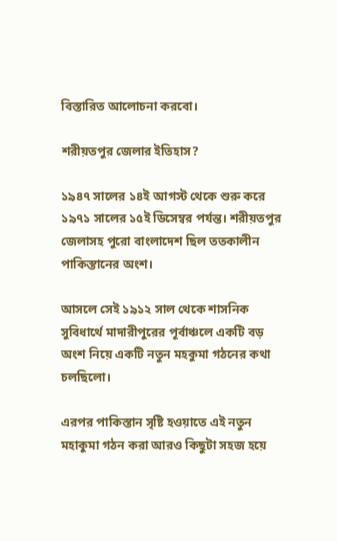বিস্তারিত আলোচনা করবো।

শরীয়তপুর জেলার ইতিহাস?

১৯৪৭ সালের ১৪ই আগস্ট থেকে শুরু করে ১৯৭১ সালের ১৫ই ডিসেম্বর পর্যন্ত। শরীয়তপুর জেলাসহ পুরো বাংলাদেশ ছিল ততকালীন পাকিস্তানের অংশ।

আসলে সেই ১৯১২ সাল থেকে শাসনিক সুবিধার্থে মাদারীপুরের পূর্বাঞ্চলে একটি বড় অংশ নিয়ে একটি নতুন মহকুমা গঠনের কথা চলছিলো।

এরপর পাকিস্তান সৃষ্টি হওয়াতে এই নতুন মহাকুমা গঠন করা আরও কিছুটা সহজ হয়ে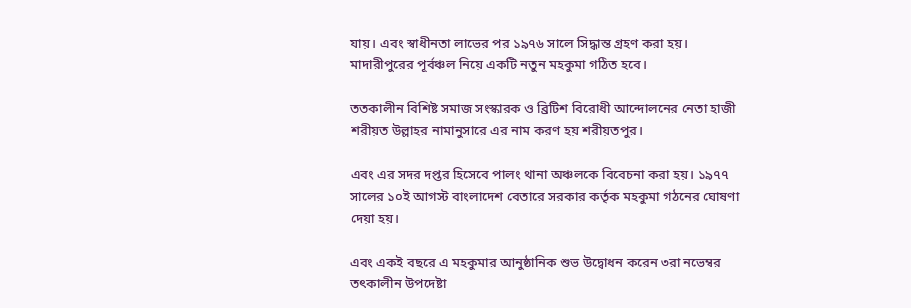যায়। এবং স্বাধীনতা লাভের পর ১৯৭৬ সালে সিদ্ধান্ত গ্রহণ করা হয়। মাদারীপুরের পূর্বঞ্চল নিয়ে একটি নতুন মহকুমা গঠিত হবে।

ততকালীন বিশিষ্ট সমাজ সংস্কারক ও ব্রিটিশ বিরোধী আন্দোলনের নেতা হাজী শরীয়ত উল্লাহর নামানুসারে এর নাম করণ হয় শরীয়তপুর।

এবং এর সদর দপ্তর হিসেবে পালং থানা অঞ্চলকে বিবেচনা করা হয়। ১৯৭৭ সালের ১০ই আগস্ট বাংলাদেশ বেতারে সরকার কর্তৃক মহকুমা গঠনের ঘোষণা দেয়া হয়।

এবং একই বছরে এ মহকুমার আনুষ্ঠানিক শুভ উদ্বোধন করেন ৩রা নভেম্বর তৎকালীন উপদেষ্টা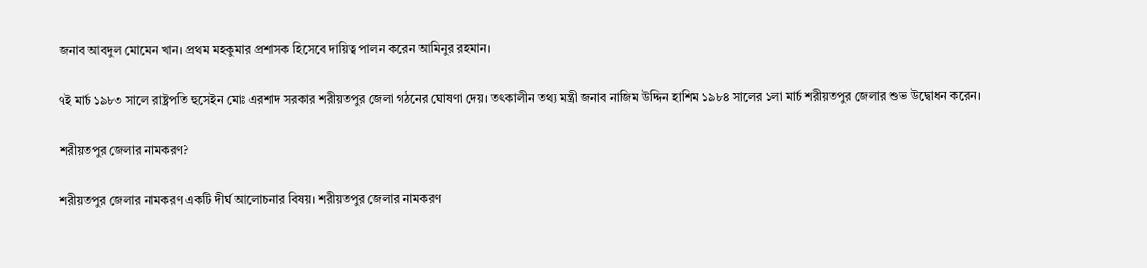জনাব আবদুল মোমেন খান। প্রথম মহকুমার প্রশাসক হিসেবে দায়িত্ব পালন করেন আমিনুর রহমান।

৭ই মার্চ ১৯৮৩ সালে রাষ্ট্রপতি হুসেইন মোঃ এরশাদ সরকার শরীয়তপুর জেলা গঠনের ঘোষণা দেয়। তৎকালীন তথ্য মন্ত্রী জনাব নাজিম উদ্দিন হাশিম ১৯৮৪ সালের ১লা মার্চ শরীয়তপুর জেলার শুভ উদ্বোধন করেন।

শরীয়তপুর জেলার নামকরণ?

শরীয়তপুর জেলার নামকরণ একটি দীর্ঘ আলোচনার বিষয়। শরীয়তপুর জেলার নামকরণ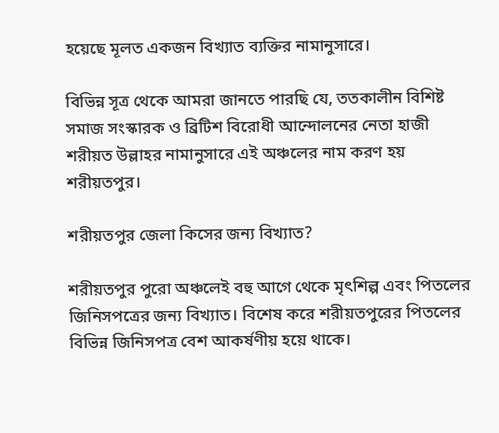হয়েছে মূলত একজন বিখ্যাত ব্যক্তির নামানুসারে।

বিভিন্ন সূত্র থেকে আমরা জানতে পারছি যে, ততকালীন বিশিষ্ট সমাজ সংস্কারক ও ব্রিটিশ বিরোধী আন্দোলনের নেতা হাজী শরীয়ত উল্লাহর নামানুসারে এই অঞ্চলের নাম করণ হয় শরীয়তপুর।

শরীয়তপুর জেলা কিসের জন্য বিখ্যাত?

শরীয়তপুর পুরো অঞ্চলেই বহু আগে থেকে মৃৎশিল্প এবং পিতলের জিনিসপত্রের জন্য বিখ্যাত। বিশেষ করে শরীয়তপুরের পিতলের বিভিন্ন জিনিসপত্র বেশ আকর্ষণীয় হয়ে থাকে।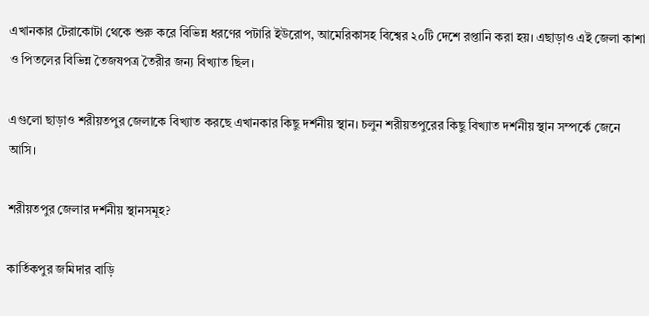এখানকার টেরাকোটা থেকে শুরু করে বিভিন্ন ধরণের পটারি ইউরোপ, আমেরিকাসহ বিশ্বের ২০টি দেশে রপ্তানি করা হয়। এছাড়াও এই জেলা কাশা ও পিতলের বিভিন্ন তৈজষপত্র তৈরীর জন্য বিখ্যাত ছিল।

এগুলো ছাড়াও শরীয়তপুর জেলাকে বিখ্যাত করছে এখানকার কিছু দর্শনীয় স্থান। চলুন শরীয়তপুরের কিছু বিখ্যাত দর্শনীয় স্থান সম্পর্কে জেনে আসি।

শরীয়তপুর জেলার দর্শনীয় স্থানসমূহ?

কার্তিকপুর জমিদার বাড়ি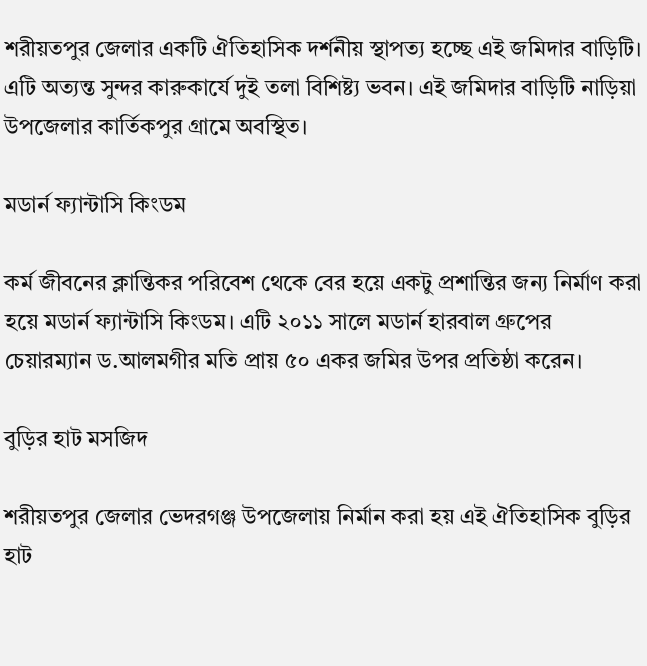শরীয়তপুর জেলার একটি ঐতিহাসিক দর্শনীয় স্থাপত্য হচ্ছে এই জমিদার বাড়িটি। এটি অত্যন্ত সুন্দর কারুকার্যে দুই তলা বিশিষ্ট্য ভবন। এই জমিদার বাড়িটি নাড়িয়া উপজেলার কার্তিকপুর গ্রামে অবস্থিত।

মডার্ন ফ্যান্টাসি কিংডম

কর্ম জীবনের ক্লান্তিকর পরিবেশ থেকে বের হয়ে একটু প্রশান্তির জন্য নির্মাণ করা হয়ে মডার্ন ফ্যান্টাসি কিংডম। এটি ২০১১ সালে মডার্ন হারবাল গ্রুপের চেয়ারম্যান ড.আলমগীর মতি প্রায় ৫০ একর জমির উপর প্রতিষ্ঠা করেন।

বুড়ির হাট মসজিদ

শরীয়তপুর জেলার ভেদরগঞ্জ উপজেলায় নির্মান করা হয় এই ঐতিহাসিক বুড়ির হাট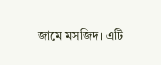জামে মসজিদ। এটি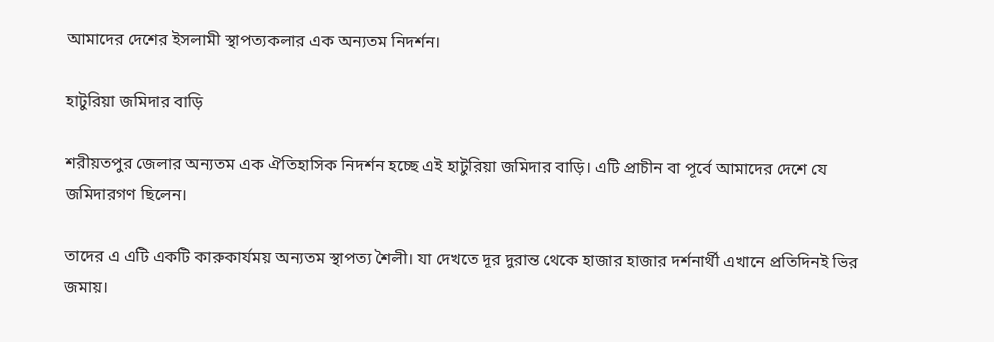আমাদের দেশের ইসলামী স্থাপত্যকলার এক অন্যতম নিদর্শন।

হাটুরিয়া জমিদার বাড়ি

শরীয়তপুর জেলার অন্যতম এক ঐতিহাসিক নিদর্শন হচ্ছে এই হাটুরিয়া জমিদার বাড়ি। এটি প্রাচীন বা পূর্বে আমাদের দেশে যে জমিদারগণ ছিলেন।

তাদের এ এটি একটি কারুকার্যময় অন্যতম স্থাপত্য শৈলী। যা দেখতে দূর দুরান্ত থেকে হাজার হাজার দর্শনার্থী এখানে প্রতিদিনই ভির জমায়।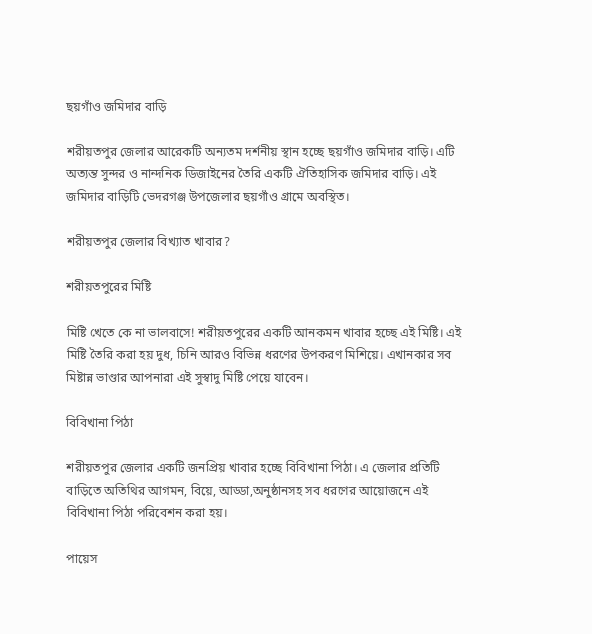ছয়গাঁও জমিদার বাড়ি

শরীয়তপুর জেলার আরেকটি অন্যতম দর্শনীয় স্থান হচ্ছে ছয়গাঁও জমিদার বাড়ি। এটি অত্যন্ত সুন্দর ও নান্দনিক ডিজাইনের তৈরি একটি ঐতিহাসিক জমিদার বাড়ি। এই জমিদার বাড়িটি ভেদরগঞ্জ উপজেলার ছয়গাঁও গ্রামে অবস্থিত।

শরীয়তপুর জেলার বিখ্যাত খাবার?

শরীয়তপুরের মিষ্টি

মিষ্টি খেতে কে না ভালবাসে! শরীয়তপুরের একটি আনকমন খাবার হচ্ছে এই মিষ্টি। এই মিষ্টি তৈরি করা হয় দুধ, চিনি আরও বিভিন্ন ধরণের উপকরণ মিশিয়ে। এখানকার সব মিষ্টান্ন ভাণ্ডার আপনারা এই সুস্বাদু মিষ্টি পেয়ে যাবেন।

বিবিখানা পিঠা

শরীয়তপুর জেলার একটি জনপ্রিয় খাবার হচ্ছে বিবিখানা পিঠা। এ জেলার প্রতিটি বাড়িতে অতিথির আগমন, বিয়ে, আড্ডা,অনুষ্ঠানসহ সব ধরণের আয়োজনে এই বিবিখানা পিঠা পরিবেশন করা হয়।

পায়েস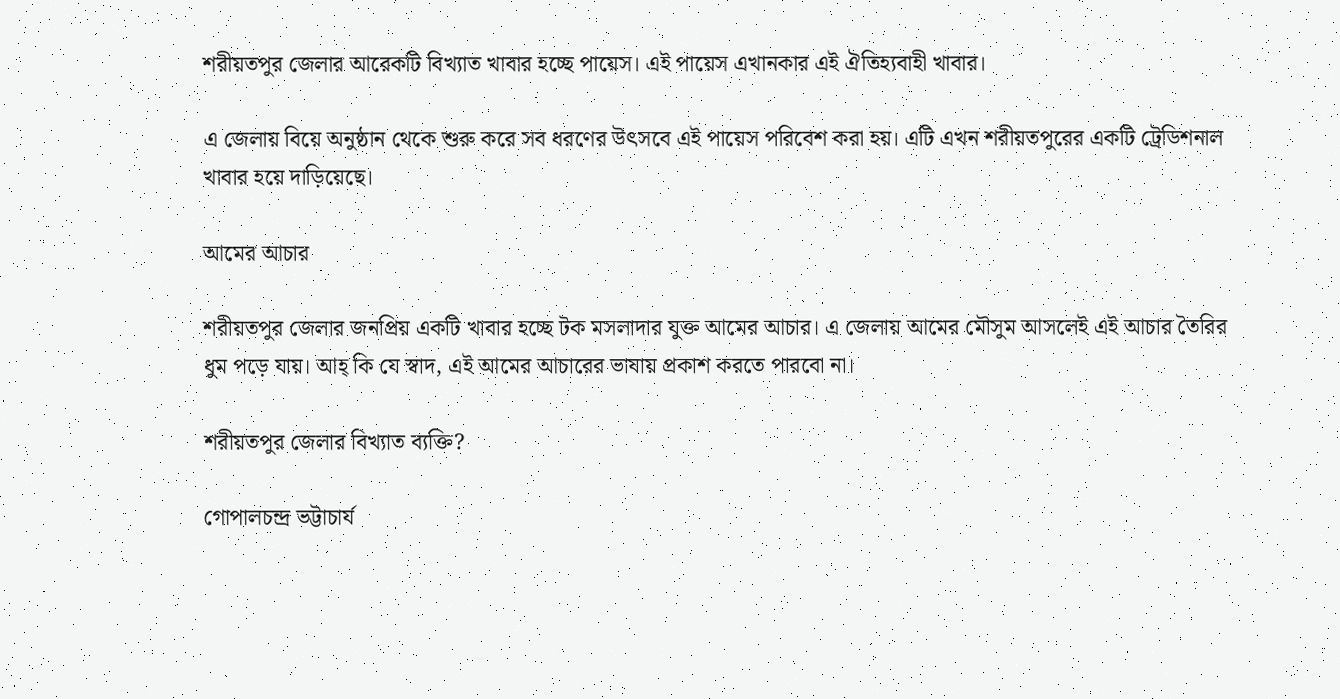শরীয়তপুর জেলার আরেকটি বিখ্যাত খাবার হচ্ছে পায়েস। এই পায়েস এখানকার এই ঐতিহ্যবাহী খাবার।

এ জেলায় বিয়ে অনুষ্ঠান থেকে শুরু করে সব ধরণের উৎসবে এই পায়েস পরিবেশ করা হয়। এটি এখন শরীয়তপুরের একটি ট্রেডিশনাল খাবার হয়ে দাড়িয়েছে।

আমের আচার

শরীয়তপুর জেলার জনপ্রিয় একটি খাবার হচ্ছে টক মসলাদার যুক্ত আমের আচার। এ জেলায় আমের মৌসুম আসলেই এই আচার তৈরির ধুম পড়ে যায়। আহ্ কি যে স্বাদ, এই আমের আচারের ভাষায় প্রকাশ করতে পারবো না।

শরীয়তপুর জেলার বিখ্যাত ব্যক্তি?

গোপালচন্দ্র ভট্টাচার্য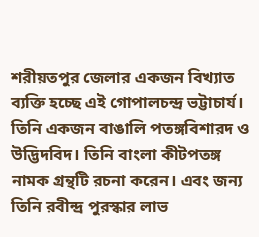শরীয়তপুর জেলার একজন বিখ্যাত ব্যক্তি হচ্ছে এই গোপালচন্দ্র ভট্টাচার্য। তিনি একজন বাঙালি পতঙ্গবিশারদ ও উদ্ভিদবিদ। তিনি বাংলা কীটপতঙ্গ নামক গ্রন্থটি রচনা করেন। এবং জন্য তিনি রবীন্দ্র পুরস্কার লাভ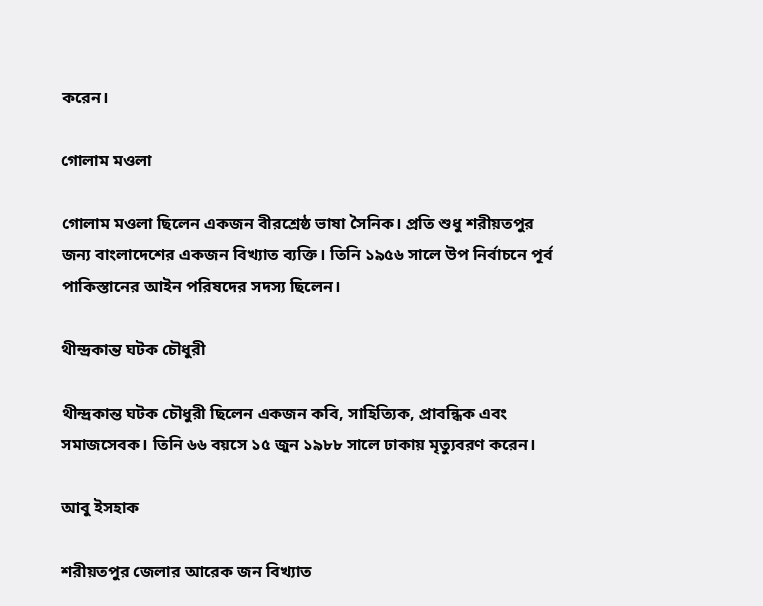করেন।

গোলাম মওলা

গোলাম মওলা ছিলেন একজন বীরশ্রেষ্ঠ ভাষা সৈনিক। প্রতি শুধু শরীয়তপুর জন্য বাংলাদেশের একজন বিখ্যাত ব্যক্তি। তিনি ১৯৫৬ সালে উপ নির্বাচনে পূর্ব পাকিস্তানের আইন পরিষদের সদস্য ছিলেন।

থীন্দ্রকান্ত ঘটক চৌধুরী

থীন্দ্রকান্ত ঘটক চৌধুরী ছিলেন একজন কবি, সাহিত্যিক, প্রাবন্ধিক এবং সমাজসেবক। তিনি ৬৬ বয়সে ১৫ জুন ১৯৮৮ সালে ঢাকায় মৃত্যুবরণ করেন।

আবু ইসহাক

শরীয়তপুর জেলার আরেক জন বিখ্যাত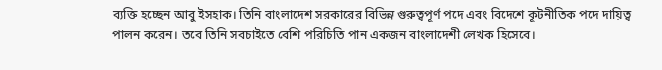ব্যক্তি হচ্ছেন আবু ইসহাক। তিনি বাংলাদেশ সরকারের বিভিন্ন গুরুত্বপূর্ণ পদে এবং বিদেশে কূটনীতিক পদে দায়িত্ব পালন করেন। তবে তিনি সবচাইতে বেশি পরিচিতি পান একজন বাংলাদেশী লেখক হিসেবে।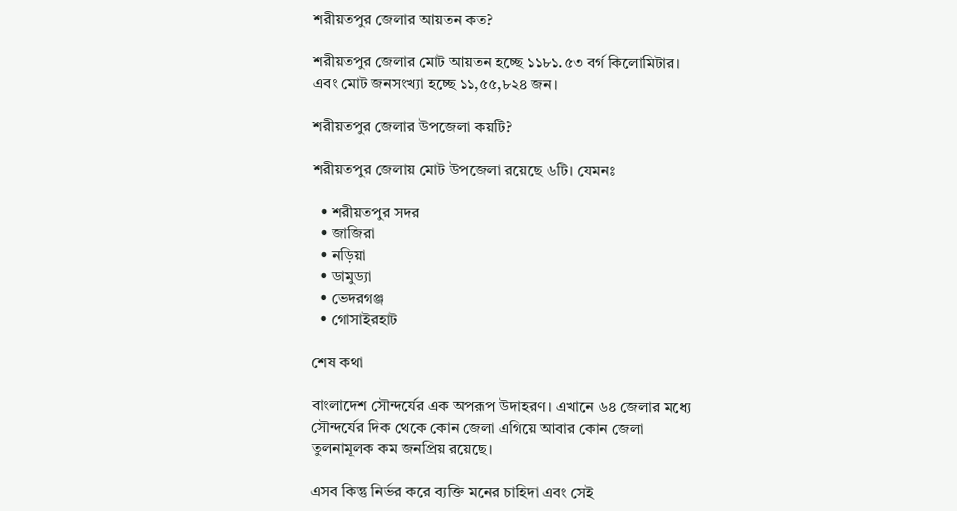শরীয়তপুর জেলার আয়তন কত?

শরীয়তপুর জেলার মোট আয়তন হচ্ছে ১১৮১.৫৩ বর্গ কিলোমিটার। এবং মোট জনসংখ্যা হচ্ছে ১১,৫৫,৮২৪ জন।

শরীয়তপুর জেলার উপজেলা কয়টি?

শরীয়তপুর জেলায় মোট উপজেলা রয়েছে ৬টি। যেমনঃ

  • শরীয়তপুর সদর
  • জাজিরা
  • নড়িয়া
  • ডামুড্যা
  • ভেদরগঞ্জ
  • গোসাইরহাট

শেষ কথা

বাংলাদেশ সৌন্দর্যের এক অপরূপ উদাহরণ। এখানে ৬৪ জেলার মধ্যে সৌন্দর্যের দিক থেকে কোন জেলা এগিয়ে আবার কোন জেলা তুলনামূলক কম জনপ্রিয় রয়েছে।

এসব কিন্তু নির্ভর করে ব্যক্তি মনের চাহিদা এবং সেই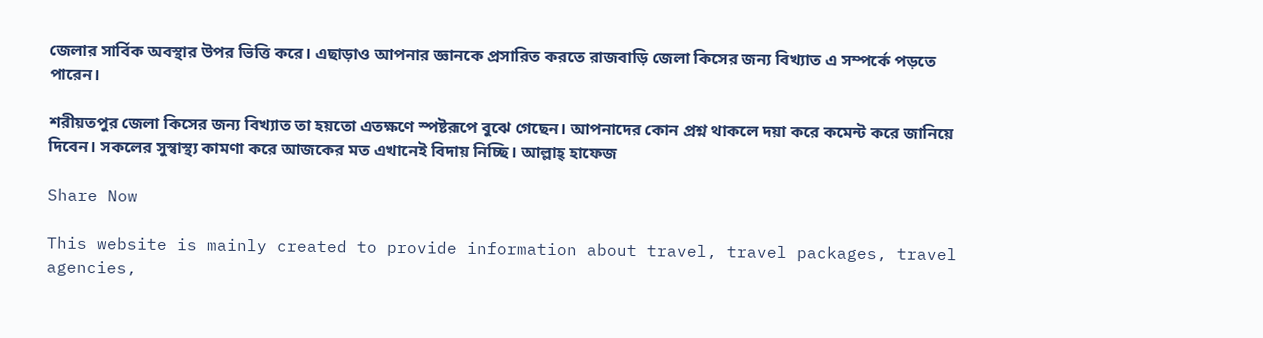জেলার সার্বিক অবস্থার উপর ভিত্তি করে। এছাড়াও আপনার জ্ঞানকে প্রসারিত করতে রাজবাড়ি জেলা কিসের জন্য বিখ্যাত এ সম্পর্কে পড়তে পারেন।

শরীয়তপুর জেলা কিসের জন্য বিখ্যাত তা হয়তো এতক্ষণে স্পষ্টরূপে বুঝে গেছেন। আপনাদের কোন প্রশ্ন থাকলে দয়া করে কমেন্ট করে জানিয়ে দিবেন। সকলের সুস্বাস্থ্য কামণা করে আজকের মত এখানেই বিদায় নিচ্ছি। আল্লাহ্ হাফেজ

Share Now

This website is mainly created to provide information about travel, travel packages, travel agencies,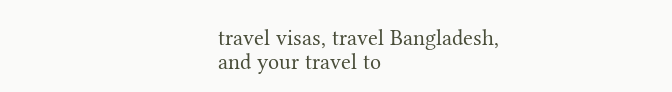travel visas, travel Bangladesh, and your travel to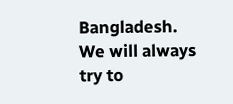Bangladesh. We will always try to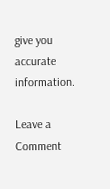give you accurate information.

Leave a Comment